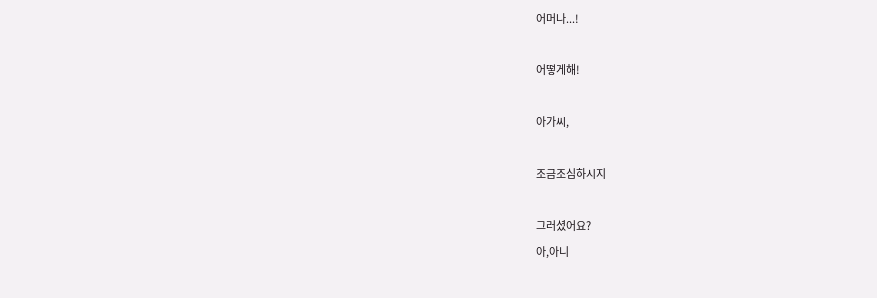어머나...!

어떻게해!

아가씨,

조금조심하시지

그러셨어요?
아,아니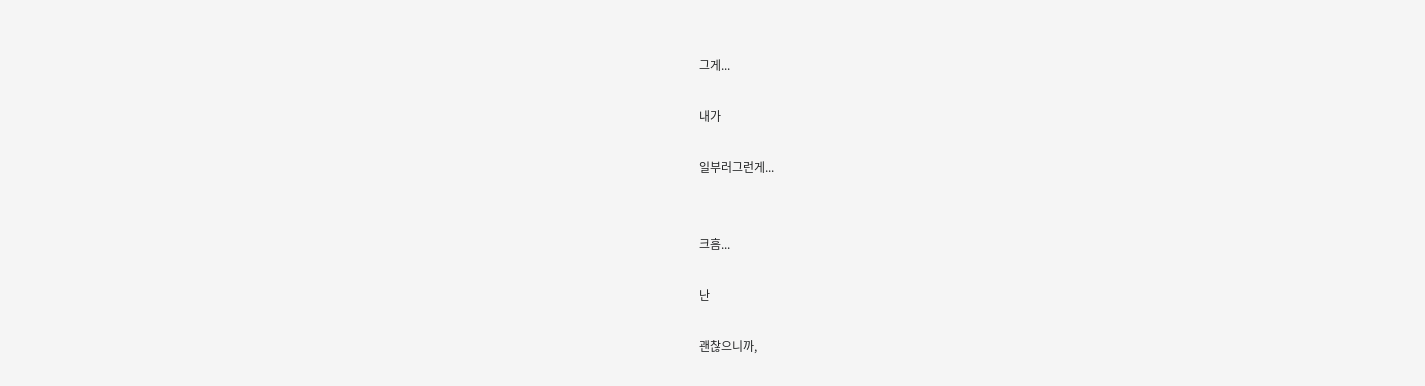그게...

내가

일부러그런게...


크흠...

난

괜찮으니까,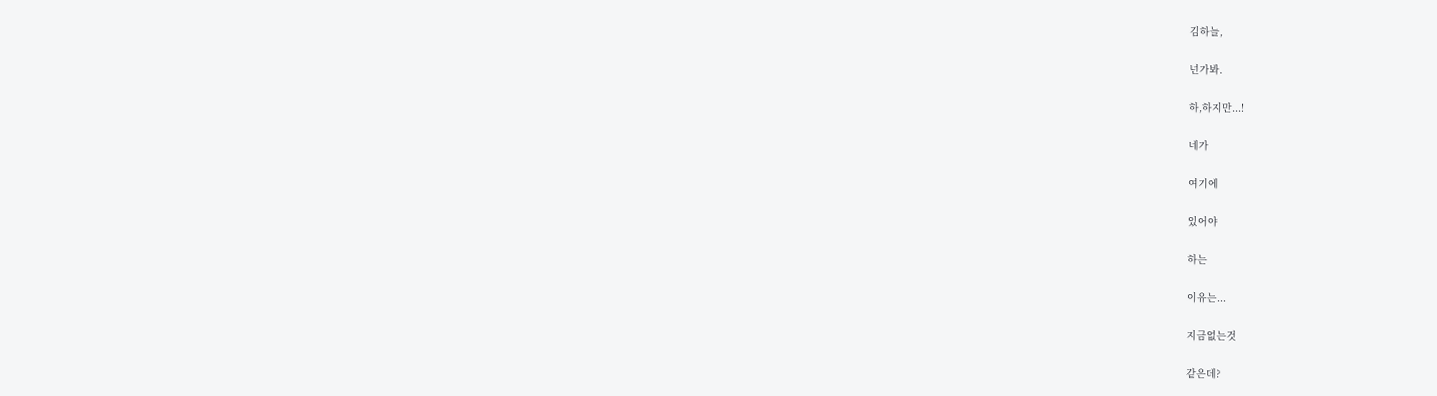김하늘,

넌가봐.

하,하지만...!

네가

여기에

있어야

하는

이유는...

지금없는것

같은데?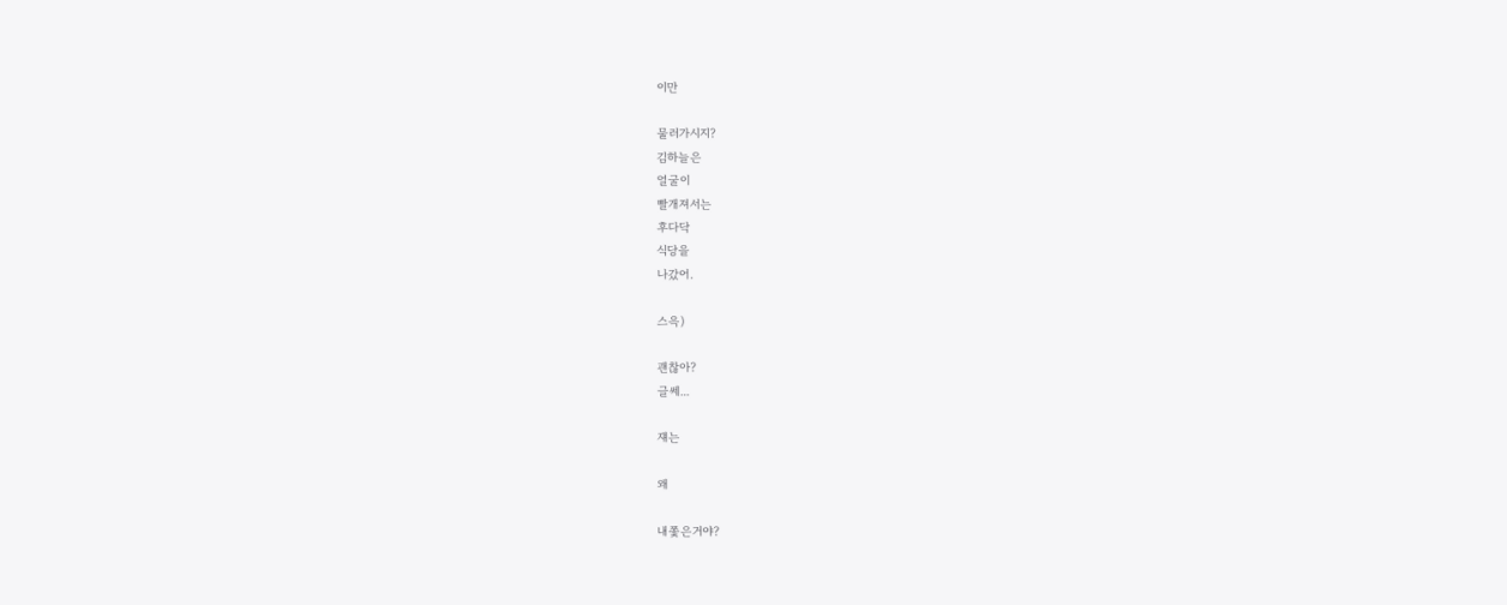이만

물러가시지?
김하늘은
얼굴이
빨개져서는
후다닥
식당을
나갔어.

스윽)

괜찮아?
글쎄...

쟤는

왜

내쫓은거야?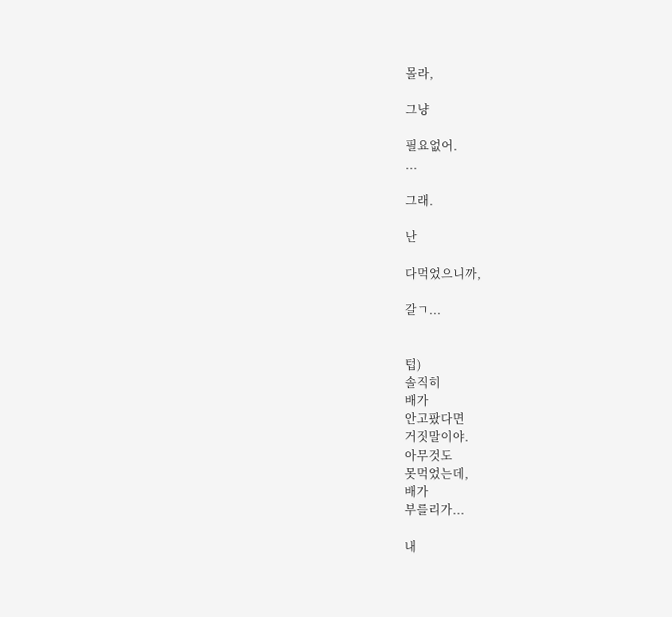몰라,

그냥

필요없어.
...

그래.

난

다먹었으니까,

갈ㄱ...


텁)
솔직히
배가
안고팠다면
거짓말이야.
아무것도
못먹었는데,
배가
부를리가...

내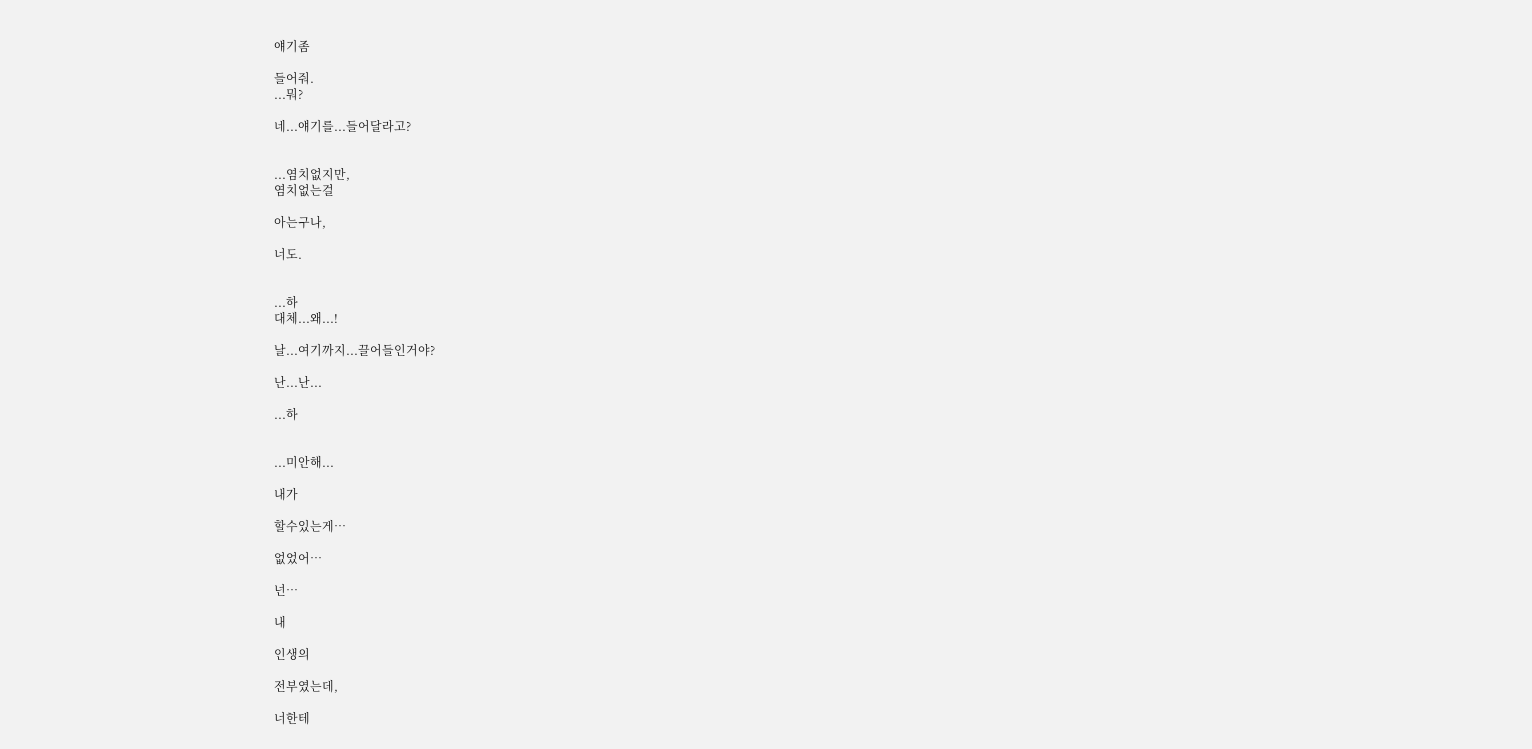얘기좀

들어줘.
...뭐?

네...얘기를...들어달라고?


...염치없지만,
염치없는걸

아는구나,

너도.


...하
대체...왜...!

날...여기까지...끌어들인거야?

난...난...

...하


...미안해...

내가

할수있는게…

없었어…

넌…

내

인생의

전부였는데,

너한테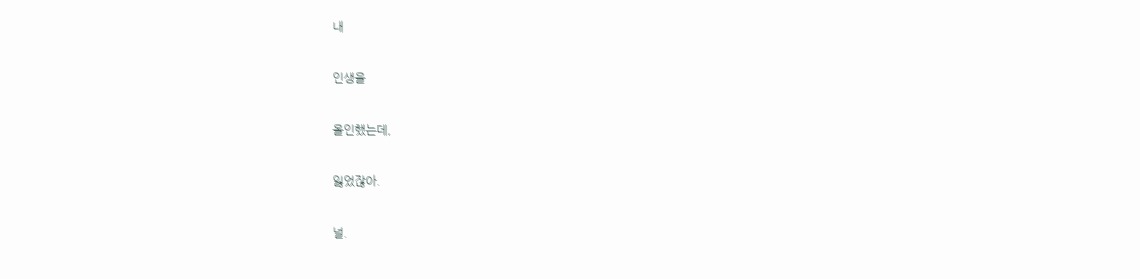내

인생을

올인했는데,

잃었잖아.

널.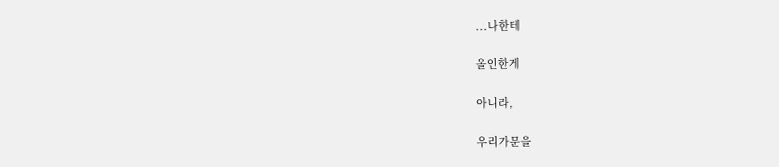...나한테

올인한게

아니라,

우리가문을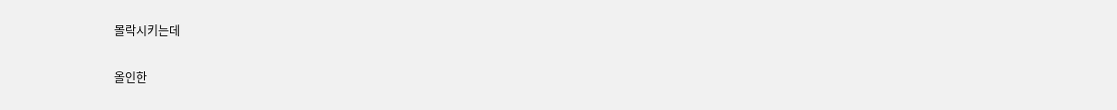몰락시키는데

올인한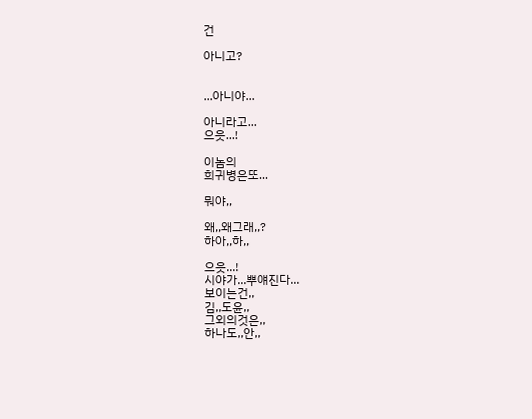건

아니고?


...아니야...

아니라고...
으읏...!

이놈의
희귀병은또...

뭐야,,

왜,,왜그래,,?
하아,,하,,

으읏...!
시야가...뿌얘진다...
보이는건,,
김,,도윤,,
그외의것은,,
하나도,,안,,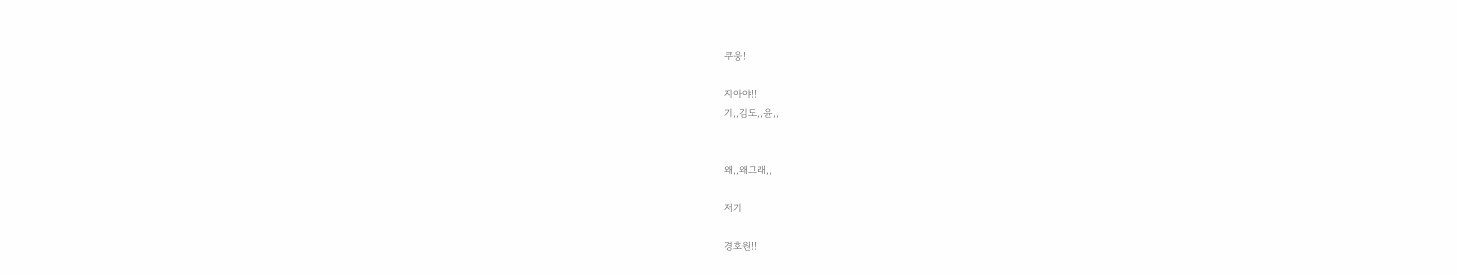쿠웅!

지아야!!
기,,김도,,윤,,


왜,,왜그래,,

저기

경호원!!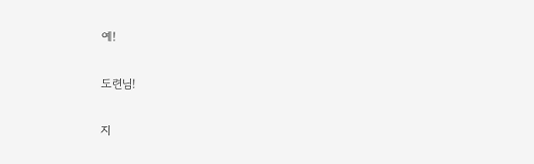예!

도련님!

지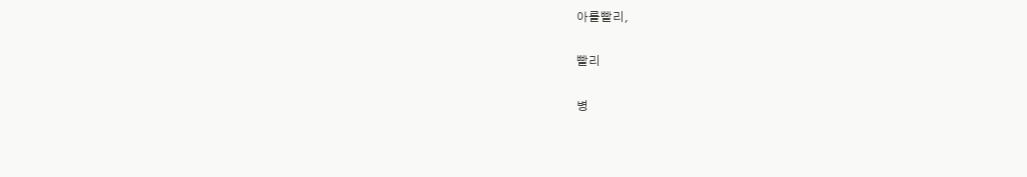아를빨리,

빨리

병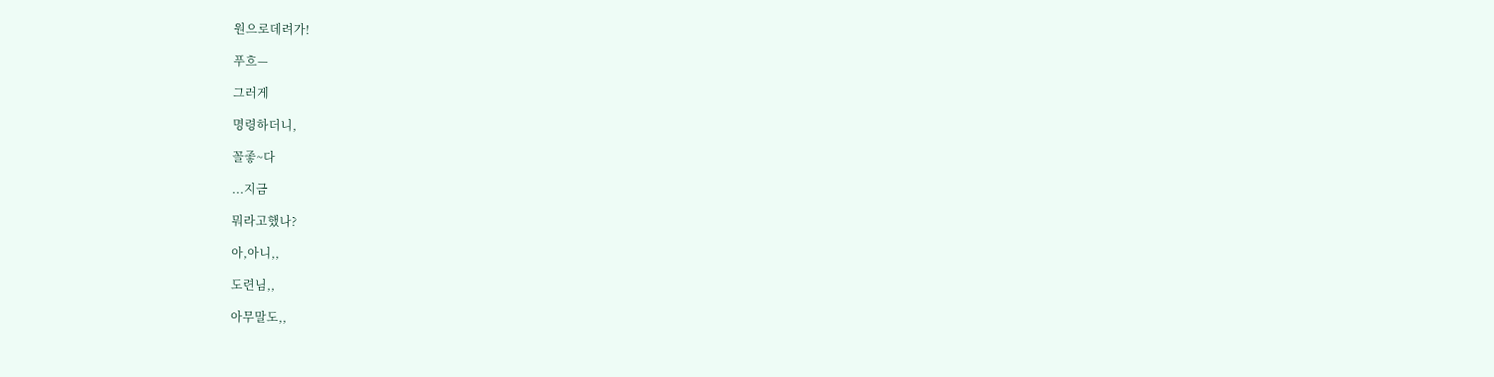원으로데려가!

푸흐—

그러게

명령하더니,

꼴좋~다

...지금

뭐라고했나?

아,아니,,

도련님,,

아무말도,,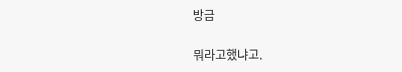방금

뭐라고했냐고.